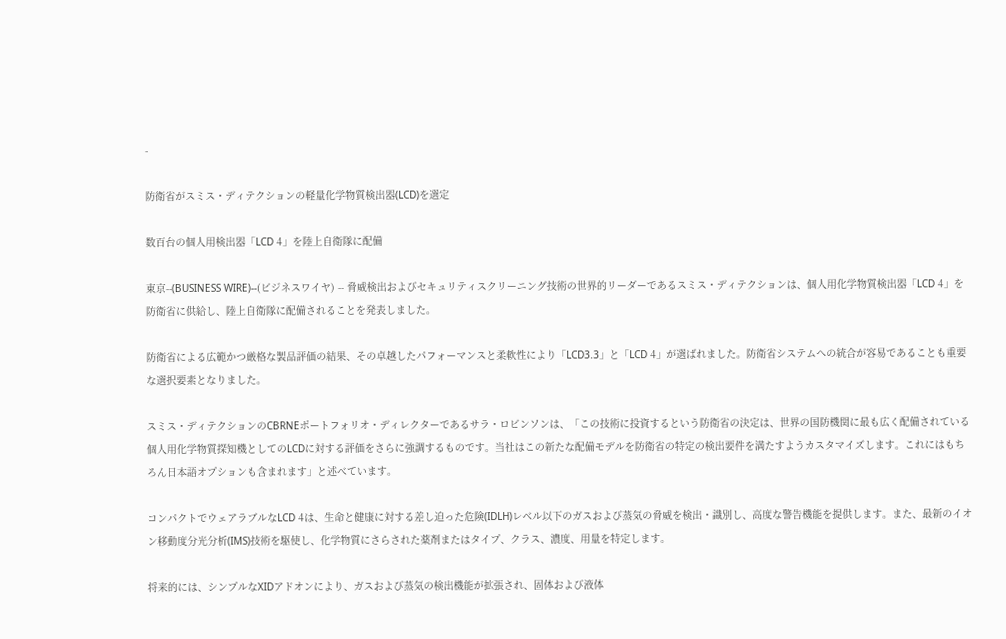-

防衛省がスミス・ディテクションの軽量化学物質検出器(LCD)を選定

数百台の個人用検出器「LCD 4」を陸上自衛隊に配備

東京--(BUSINESS WIRE)--(ビジネスワイヤ) -- 脅威検出およびセキュリティスクリーニング技術の世界的リーダーであるスミス・ディテクションは、個人用化学物質検出器「LCD 4」を防衛省に供給し、陸上自衛隊に配備されることを発表しました。

防衛省による広範かつ厳格な製品評価の結果、その卓越したパフォーマンスと柔軟性により「LCD3.3」と「LCD 4」が選ばれました。防衛省システムへの統合が容易であることも重要な選択要素となりました。

スミス・ディテクションのCBRNEポートフォリオ・ディレクターであるサラ・ロビンソンは、「この技術に投資するという防衛省の決定は、世界の国防機関に最も広く配備されている個人用化学物質探知機としてのLCDに対する評価をさらに強調するものです。当社はこの新たな配備モデルを防衛省の特定の検出要件を満たすようカスタマイズします。これにはもちろん日本語オプションも含まれます」と述べています。

コンパクトでウェアラブルなLCD 4は、生命と健康に対する差し迫った危険(IDLH)レベル以下のガスおよび蒸気の脅威を検出・識別し、高度な警告機能を提供します。また、最新のイオン移動度分光分析(IMS)技術を駆使し、化学物質にさらされた薬剤またはタイプ、クラス、濃度、用量を特定します。

将来的には、シンプルなXIDアドオンにより、ガスおよび蒸気の検出機能が拡張され、固体および液体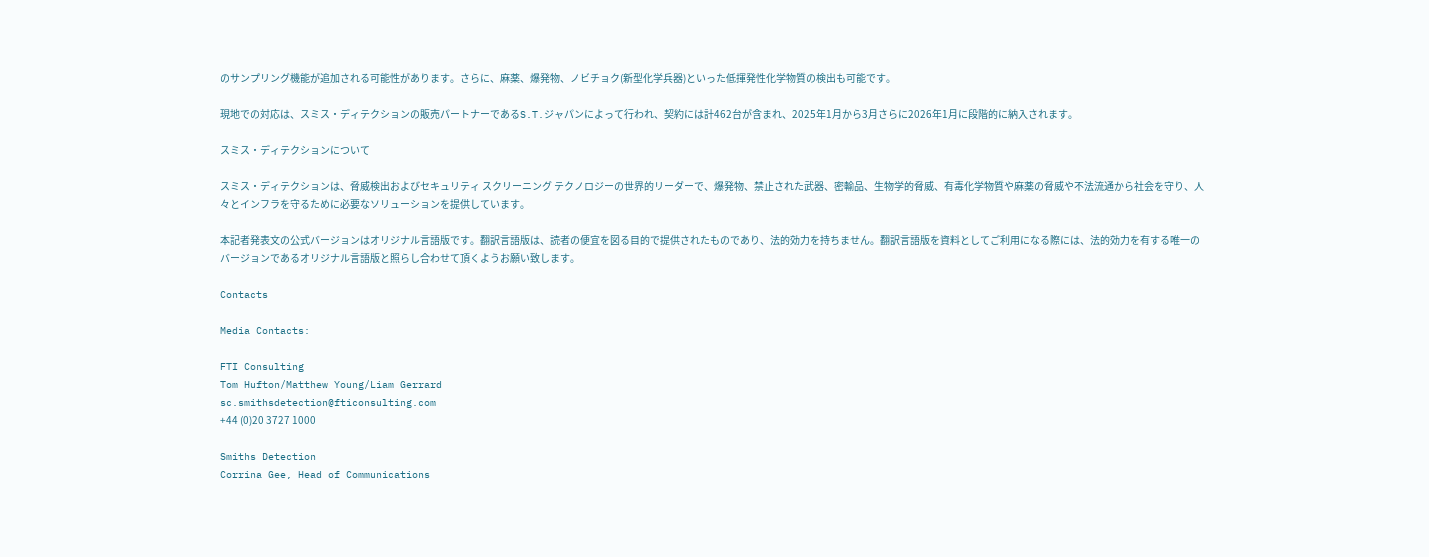のサンプリング機能が追加される可能性があります。さらに、麻薬、爆発物、ノビチョク(新型化学兵器)といった低揮発性化学物質の検出も可能です。

現地での対応は、スミス・ディテクションの販売パートナーであるS.T.ジャパンによって行われ、契約には計462台が含まれ、2025年1月から3月さらに2026年1月に段階的に納入されます。

スミス・ディテクションについて

スミス・ディテクションは、脅威検出およびセキュリティ スクリーニング テクノロジーの世界的リーダーで、爆発物、禁止された武器、密輸品、生物学的脅威、有毒化学物質や麻薬の脅威や不法流通から社会を守り、人々とインフラを守るために必要なソリューションを提供しています。

本記者発表文の公式バージョンはオリジナル言語版です。翻訳言語版は、読者の便宜を図る目的で提供されたものであり、法的効力を持ちません。翻訳言語版を資料としてご利用になる際には、法的効力を有する唯一のバージョンであるオリジナル言語版と照らし合わせて頂くようお願い致します。

Contacts

Media Contacts:

FTI Consulting
Tom Hufton/Matthew Young/Liam Gerrard
sc.smithsdetection@fticonsulting.com
+44 (0)20 3727 1000

Smiths Detection
Corrina Gee, Head of Communications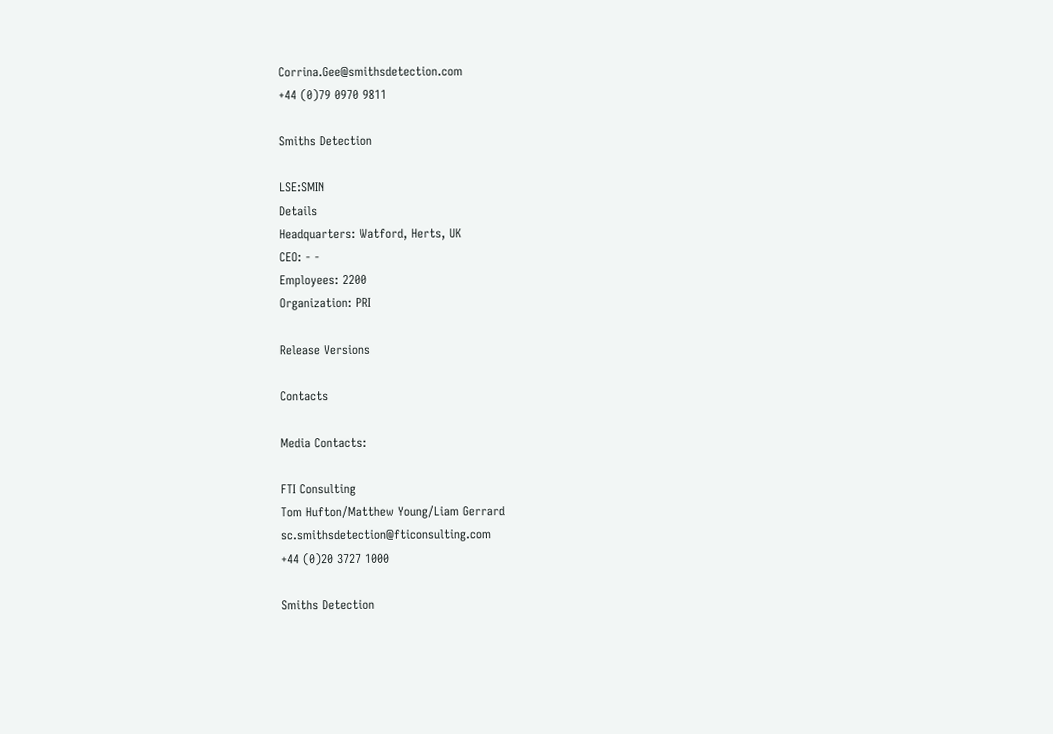Corrina.Gee@smithsdetection.com
+44 (0)79 0970 9811

Smiths Detection

LSE:SMIN
Details
Headquarters: Watford, Herts, UK
CEO: - -
Employees: 2200
Organization: PRI

Release Versions

Contacts

Media Contacts:

FTI Consulting
Tom Hufton/Matthew Young/Liam Gerrard
sc.smithsdetection@fticonsulting.com
+44 (0)20 3727 1000

Smiths Detection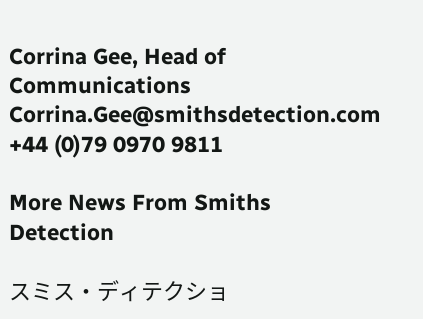Corrina Gee, Head of Communications
Corrina.Gee@smithsdetection.com
+44 (0)79 0970 9811

More News From Smiths Detection

スミス・ディテクショ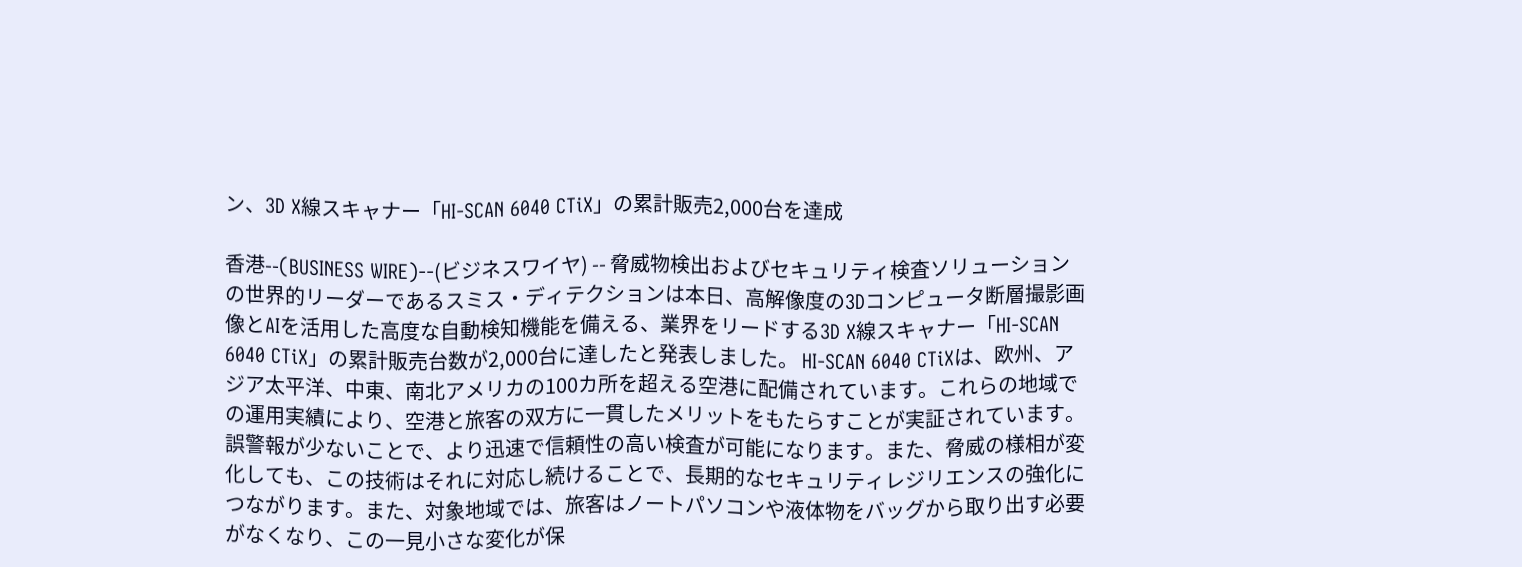ン、3D X線スキャナー「HI-SCAN 6040 CTiX」の累計販売2,000台を達成

香港--(BUSINESS WIRE)--(ビジネスワイヤ) -- 脅威物検出およびセキュリティ検査ソリューションの世界的リーダーであるスミス・ディテクションは本日、高解像度の3Dコンピュータ断層撮影画像とAIを活用した高度な自動検知機能を備える、業界をリードする3D X線スキャナー「HI-SCAN 6040 CTiX」の累計販売台数が2,000台に達したと発表しました。 HI-SCAN 6040 CTiXは、欧州、アジア太平洋、中東、南北アメリカの100カ所を超える空港に配備されています。これらの地域での運用実績により、空港と旅客の双方に一貫したメリットをもたらすことが実証されています。誤警報が少ないことで、より迅速で信頼性の高い検査が可能になります。また、脅威の様相が変化しても、この技術はそれに対応し続けることで、長期的なセキュリティレジリエンスの強化につながります。また、対象地域では、旅客はノートパソコンや液体物をバッグから取り出す必要がなくなり、この一見小さな変化が保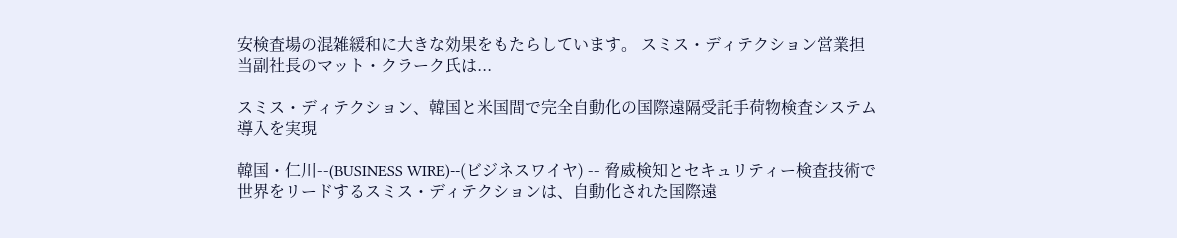安検査場の混雑緩和に大きな効果をもたらしています。 スミス・ディテクション営業担当副社長のマット・クラーク氏は...

スミス・ディテクション、韓国と米国間で完全自動化の国際遠隔受託手荷物検査システム導入を実現

韓国・仁川--(BUSINESS WIRE)--(ビジネスワイヤ) -- 脅威検知とセキュリティー検査技術で世界をリードするスミス・ディテクションは、自動化された国際遠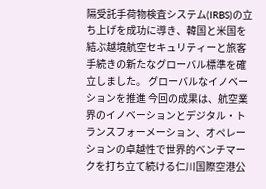隔受託手荷物検査システム(IRBS)の立ち上げを成功に導き、韓国と米国を結ぶ越境航空セキュリティーと旅客手続きの新たなグローバル標準を確立しました。 グローバルなイノベーションを推進 今回の成果は、航空業界のイノベーションとデジタル・トランスフォーメーション、オペレーションの卓越性で世界的ベンチマークを打ち立て続ける仁川国際空港公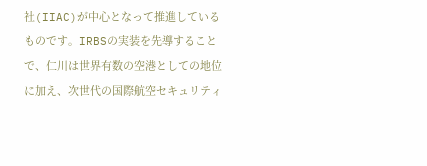社(IIAC)が中心となって推進しているものです。IRBSの実装を先導することで、仁川は世界有数の空港としての地位に加え、次世代の国際航空セキュリティ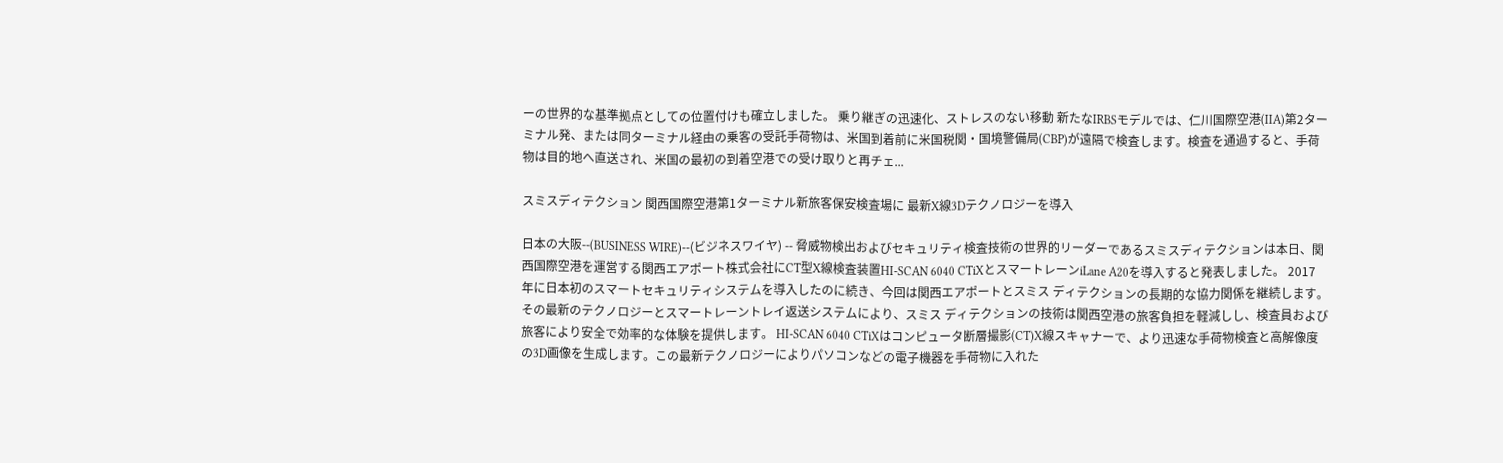ーの世界的な基準拠点としての位置付けも確立しました。 乗り継ぎの迅速化、ストレスのない移動 新たなIRBSモデルでは、仁川国際空港(IIA)第2ターミナル発、または同ターミナル経由の乗客の受託手荷物は、米国到着前に米国税関・国境警備局(CBP)が遠隔で検査します。検査を通過すると、手荷物は目的地へ直送され、米国の最初の到着空港での受け取りと再チェ...

スミスディテクション 関西国際空港第1ターミナル新旅客保安検査場に 最新X線3Dテクノロジーを導入

日本の大阪--(BUSINESS WIRE)--(ビジネスワイヤ) -- 脅威物検出およびセキュリティ検査技術の世界的リーダーであるスミスディテクションは本日、関西国際空港を運営する関西エアポート株式会社にCT型X線検査装置HI-SCAN 6040 CTiXとスマートレーンiLane A20を導入すると発表しました。 2017年に日本初のスマートセキュリティシステムを導入したのに続き、今回は関西エアポートとスミス ディテクションの長期的な協力関係を継続します。その最新のテクノロジーとスマートレーントレイ返送システムにより、スミス ディテクションの技術は関西空港の旅客負担を軽減しし、検査員および旅客により安全で効率的な体験を提供します。 HI-SCAN 6040 CTiXはコンピュータ断層撮影(CT)X線スキャナーで、より迅速な手荷物検査と高解像度の3D画像を生成します。この最新テクノロジーによりパソコンなどの電子機器を手荷物に入れた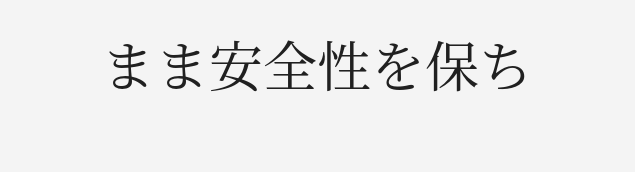まま安全性を保ち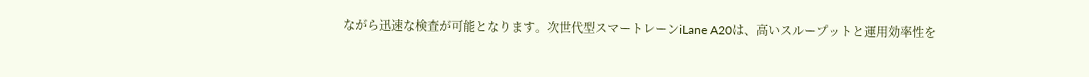ながら迅速な検査が可能となります。次世代型スマートレーンiLane A20は、高いスループットと運用効率性を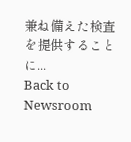兼ね備えた検査を提供することに...
Back to Newsroom